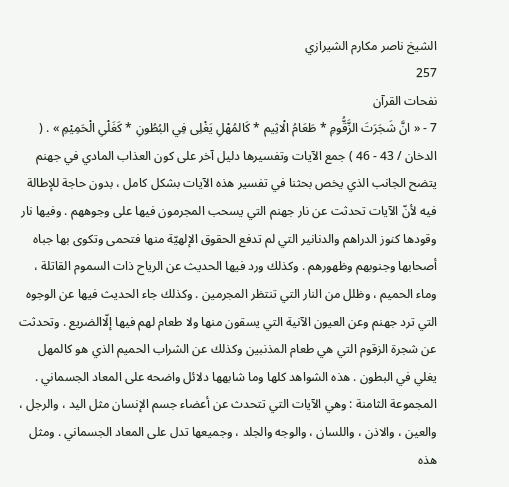الشيخ ناصر مكارم الشيرازي
257
نفحات القرآن
7 - « انَّ شَجَرَتَ الزَّقُّومِ * طَعَامُ الْاثِيم * كَالمُهْلِ يَغْلِى فِي البُطُونِ * كَغَلْىِ الْحَمِيْمِ » . ( الدخان / 43 - 46 ) جمع الآيات وتفسيرها دليل آخر على كون العذاب المادي في جهنم يتضح الجانب الذي يخص بحثنا في تفسير هذه الآيات بشكل كامل ، بدون حاجة للإطالة فيه لأنّ الآيات تحدثت عن نار جهنم التي يسحب المجرمون فيها على وجوههم . وفيها نار وقودها كنوز الدراهم والدنانير التي لم تدفع الحقوق الإلهيّة منها فتحمى وتكوى بها جباه أصحابها وجنوبهم وظهورهم . وكذلك ورد فيها الحديث عن الرياح ذات السموم القاتلة ، وماء الحميم ، وظلل من النار التي تنتظر المجرمين . وكذلك جاء الحديث فيها عن الوجوه التي ترد جهنم وعن العيون الآنية التي يسقون منها ولا طعام لهم فيها إلّاالضريع . وتحدثت عن شجرة الزقوم التي هي طعام المذنبين وكذلك عن الشراب الحميم الذي هو كالمهل يغلي في البطون . هذه الشواهد كلها وما شابهها دلائل واضحه على المعاد الجسماني . المجموعة الثامنة : وهي الآيات التي تتحدث عن أعضاء جسم الإنسان مثل اليد ، والرجل ، والعين ، والاذن ، واللسان ، والوجه والجلد ، وجميعها تدل على المعاد الجسماني . ومثل هذه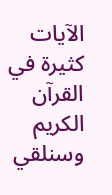الآيات كثيرة في القرآن الكريم وسنلقي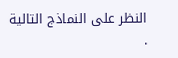النظر على النماذج التالية .